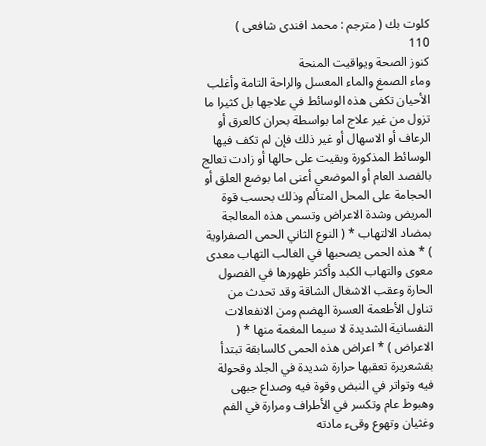كلوت بك ( مترجم : محمد افندى شافعى )
110
كنوز الصحة ويواقيت المنحة
وماء الصمغ والماء المعسل والراحة التامة وأغلب الأحيان تكفى هذه الوسائط في علاجها بل كثيرا ما تزول من غير علاج اما بواسطة بحران كالعرق أو الرعاف أو الاسهال أو غير ذلك فإن لم تكف فيها الوسائط المذكورة وبقيت على حالها أو زادت تعالج بالفصد العام أو الموضعي أعنى اما بوضع العلق أو الحجامة على المحل المتألم وذلك بحسب قوة المريض وشدة الاعراض وتسمى هذه المعالجة بمضاد الالتهاب * ( النوع الثاني الحمى الصفراوية ) * هذه الحمى يصحبها في الغالب التهاب معدى معوى والتهاب الكبد وأكثر ظهورها في الفصول الحارة وعقب الاشغال الشاقة وقد تحدث من تناول الأطعمة العسرة الهضم ومن الانفعالات النفسانية الشديدة لا سيما المغمة منها * ( الاعراض ) * اعراض هذه الحمى كالسابقة تبتدأ بقشعريرة تعقبها حرارة شديدة في الجلد وقحولة فيه وتواتر في النبض وقوة فيه وصداع جبهى وهبوط عام وتكسر في الأطراف ومرارة في الفم وغثيان وتهوع وقىء مادته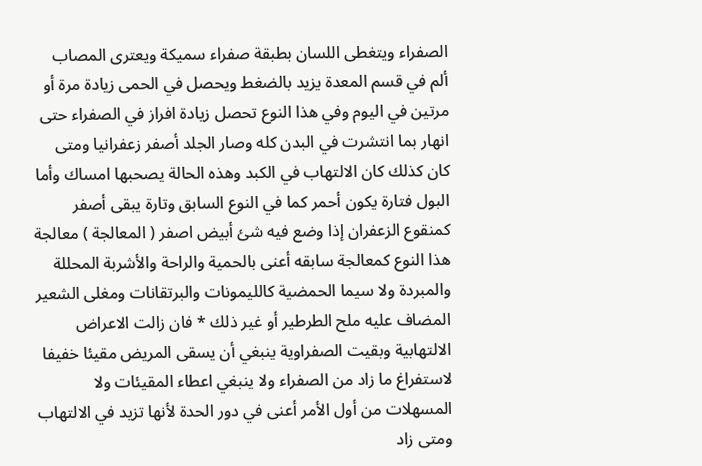الصفراء ويتغطى اللسان بطبقة صفراء سميكة ويعترى المصاب ألم في قسم المعدة يزيد بالضغط ويحصل في الحمى زيادة مرة أو مرتين في اليوم وفي هذا النوع تحصل زيادة افراز في الصفراء حتى انهار بما انتشرت في البدن كله وصار الجلد أصفر زعفرانيا ومتى كان كذلك كان الالتهاب في الكبد وهذه الحالة يصحبها امساك وأما البول فتارة يكون أحمر كما في النوع السابق وتارة يبقى أصفر كمنقوع الزعفران إذا وضع فيه شئ أبيض اصفر ( المعالجة ) معالجة هذا النوع كمعالجة سابقه أعنى بالحمية والراحة والأشربة المحللة والمبردة ولا سيما الحمضية كالليمونات والبرتقانات ومغلى الشعير المضاف عليه ملح الطرطير أو غير ذلك * فان زالت الاعراض الالتهابية وبقيت الصفراوية ينبغي أن يسقى المريض مقيئا خفيفا لاستفراغ ما زاد من الصفراء ولا ينبغي اعطاء المقيئات ولا المسهلات من أول الأمر أعنى في دور الحدة لأنها تزيد في الالتهاب ومتى زاد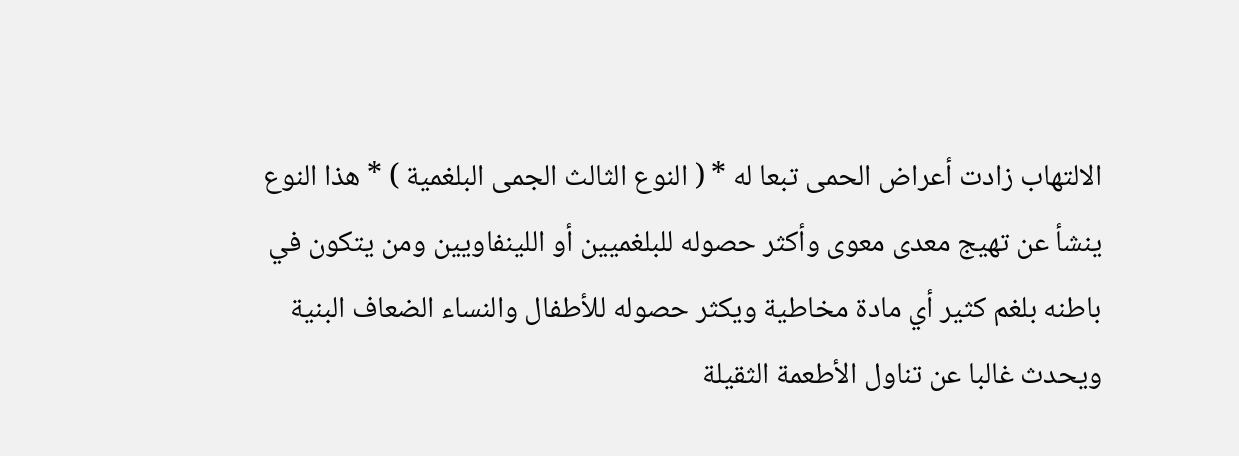الالتهاب زادت أعراض الحمى تبعا له * ( النوع الثالث الجمى البلغمية ) * هذا النوع ينشأ عن تهيج معدى معوى وأكثر حصوله للبلغميين أو اللينفاويين ومن يتكون في باطنه بلغم كثير أي مادة مخاطية ويكثر حصوله للأطفال والنساء الضعاف البنية ويحدث غالبا عن تناول الأطعمة الثقيلة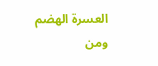العسرة الهضم ومن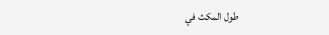طول المكث في